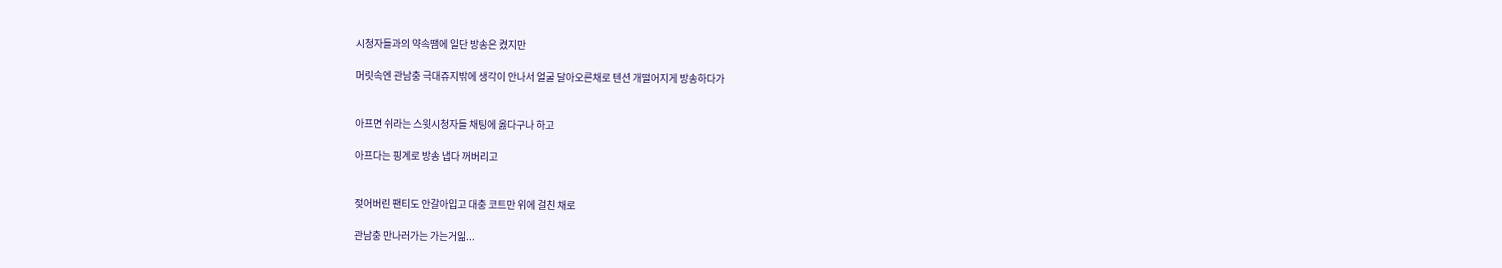시청자들과의 약속땜에 일단 방송은 켰지만

머릿속엔 관남충 극대쥬지밖에 생각이 안나서 얼굴 달아오른채로 텐션 개떨어지게 방송하다가


아프면 쉬라는 스윗시청자들 채팅에 옳다구나 하고

아프다는 핑계로 방송 냅다 꺼버리고


젖어버린 팬티도 안갈아입고 대충 코트만 위에 걸친 채로

관남충 만나러가는 가는거읾...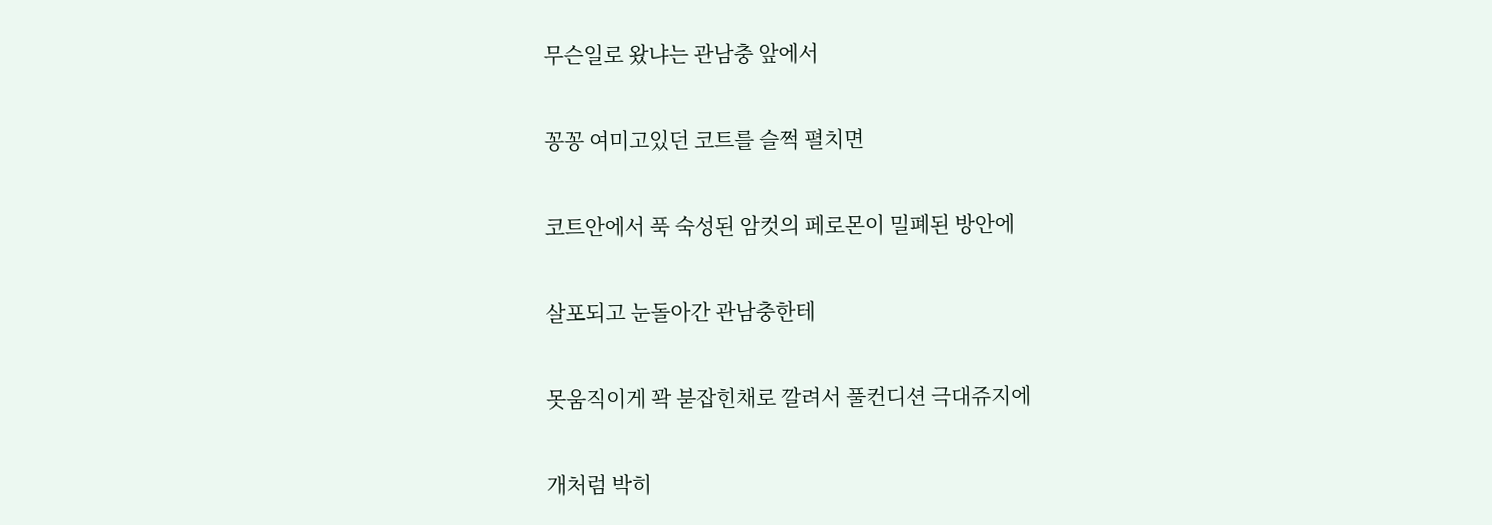무슨일로 왔냐는 관남충 앞에서

꽁꽁 여미고있던 코트를 슬쩍 펼치면

코트안에서 푹 숙성된 암컷의 페로몬이 밀폐된 방안에

살포되고 눈돌아간 관남충한테

못움직이게 꽉 붇잡힌채로 깔려서 풀컨디션 극대쥬지에

개처럼 박히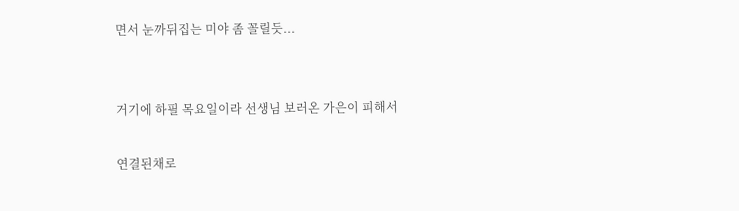면서 눈까뒤집는 미야 좀 꼴릴듯...


거기에 하필 목요일이라 선생님 보러온 가은이 피해서

연결된채로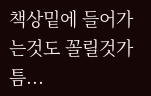책상밑에 들어가는것도 꼴릴것가틈...